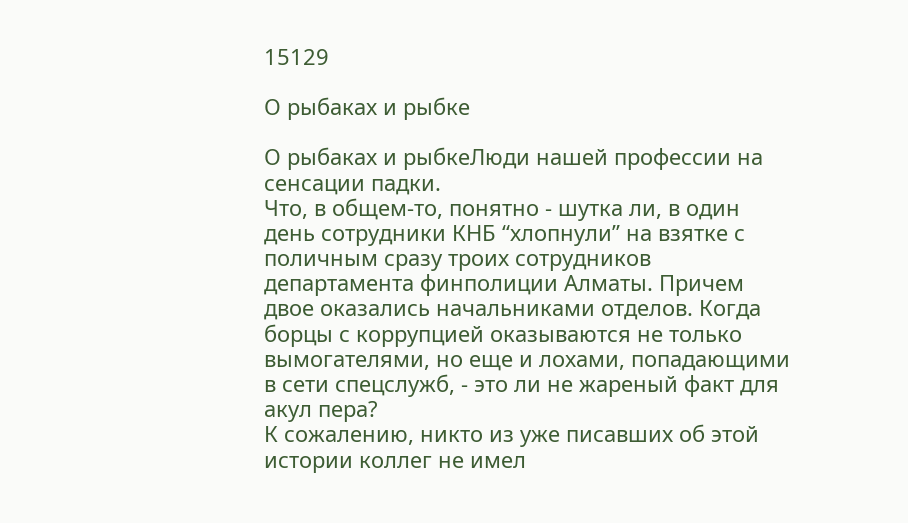15129

О рыбаках и рыбке

О рыбаках и рыбкеЛюди нашей профессии на сенсации падки.
Что, в общем-то, понятно - шутка ли, в один день сотрудники КНБ “хлопнули” на взятке с поличным сразу троих сотрудников департамента финполиции Алматы. Причем двое оказались начальниками отделов. Когда борцы с коррупцией оказываются не только вымогателями, но еще и лохами, попадающими в сети спецслужб, - это ли не жареный факт для акул пера?
К сожалению, никто из уже писавших об этой истории коллег не имел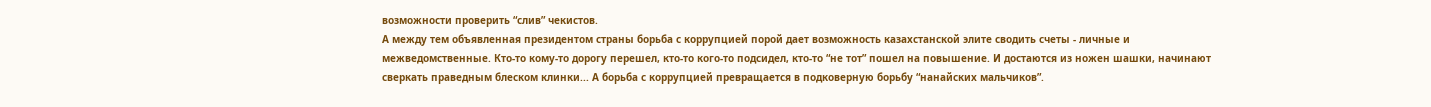возможности проверить “слив” чекистов.
А между тем объявленная президентом страны борьба с коррупцией порой дает возможность казахстанской элите сводить счеты - личные и межведомственные. Кто-то кому-то дорогу перешел, кто-то кого-то подсидел, кто-то “не тот” пошел на повышение. И достаются из ножен шашки, начинают сверкать праведным блеском клинки... А борьба с коррупцией превращается в подковерную борьбу “нанайских мальчиков”.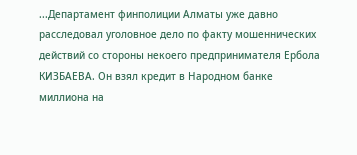...Департамент финполиции Алматы уже давно расследовал уголовное дело по факту мошеннических действий со стороны некоего предпринимателя Ербола КИЗБАЕВА. Он взял кредит в Народном банке миллиона на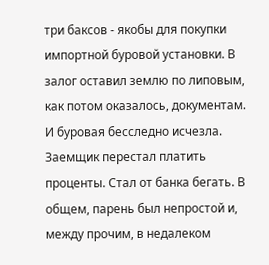три баксов - якобы для покупки импортной буровой установки. В залог оставил землю по липовым, как потом оказалось, документам. И буровая бесследно исчезла. Заемщик перестал платить проценты. Стал от банка бегать. В общем, парень был непростой и, между прочим, в недалеком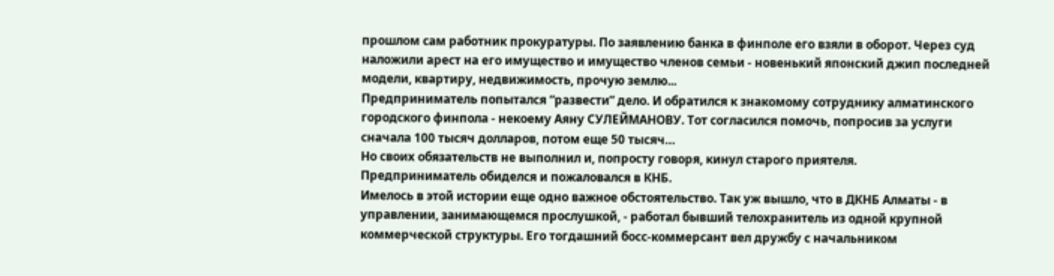прошлом сам работник прокуратуры. По заявлению банка в финполе его взяли в оборот. Через суд наложили арест на его имущество и имущество членов семьи - новенький японский джип последней модели, квартиру, недвижимость, прочую землю...
Предприниматель попытался “развести” дело. И обратился к знакомому сотруднику алматинского городского финпола - некоему Аяну СУЛЕЙМАНОВУ. Тот согласился помочь, попросив за услуги сначала 100 тысяч долларов, потом еще 50 тысяч…
Но своих обязательств не выполнил и, попросту говоря, кинул старого приятеля.
Предприниматель обиделся и пожаловался в КНБ.
Имелось в этой истории еще одно важное обстоятельство. Так уж вышло, что в ДКНБ Алматы - в управлении, занимающемся прослушкой, - работал бывший телохранитель из одной крупной коммерческой структуры. Его тогдашний босс-коммерсант вел дружбу с начальником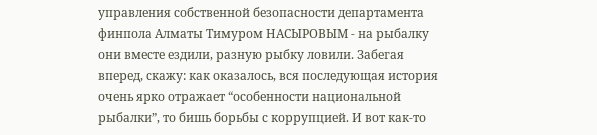управления собственной безопасности департамента финпола Алматы Тимуром НАСЫРОВЫМ - на рыбалку они вместе ездили, разную рыбку ловили. Забегая вперед, скажу: как оказалось, вся последующая история очень ярко отражает “особенности национальной рыбалки”, то бишь борьбы с коррупцией. И вот как-то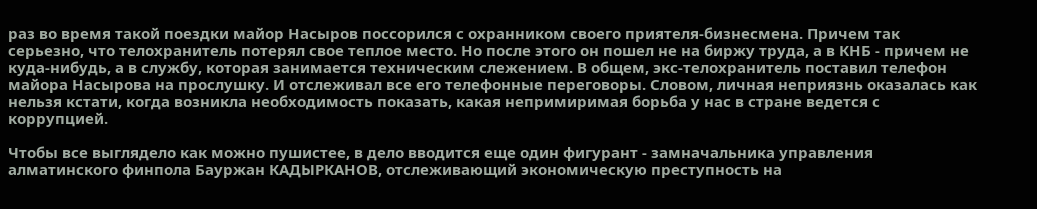раз во время такой поездки майор Насыров поссорился с охранником своего приятеля-бизнесмена. Причем так серьезно, что телохранитель потерял свое теплое место. Но после этого он пошел не на биржу труда, а в КНБ - причем не куда-нибудь, а в службу, которая занимается техническим слежением. В общем, экс-телохранитель поставил телефон майора Насырова на прослушку. И отслеживал все его телефонные переговоры. Словом, личная неприязнь оказалась как нельзя кстати, когда возникла необходимость показать, какая непримиримая борьба у нас в стране ведется с коррупцией.

Чтобы все выглядело как можно пушистее, в дело вводится еще один фигурант - замначальника управления алматинского финпола Бауржан КАДЫРКАНОВ, отслеживающий экономическую преступность на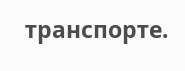транспорте.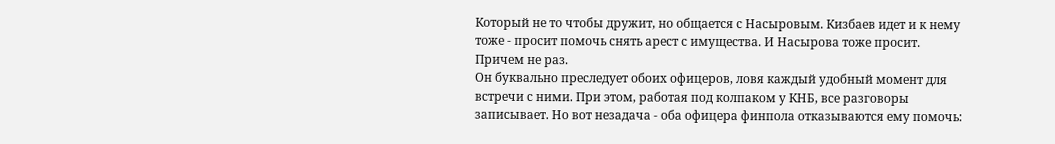Который не то чтобы дружит, но общается с Насыровым. Кизбаев идет и к нему тоже - просит помочь снять арест с имущества. И Насырова тоже просит. Причем не раз.
Он буквально преследует обоих офицеров, ловя каждый удобный момент для встречи с ними. При этом, работая под колпаком у КНБ, все разговоры записывает. Но вот незадача - оба офицера финпола отказываются ему помочь: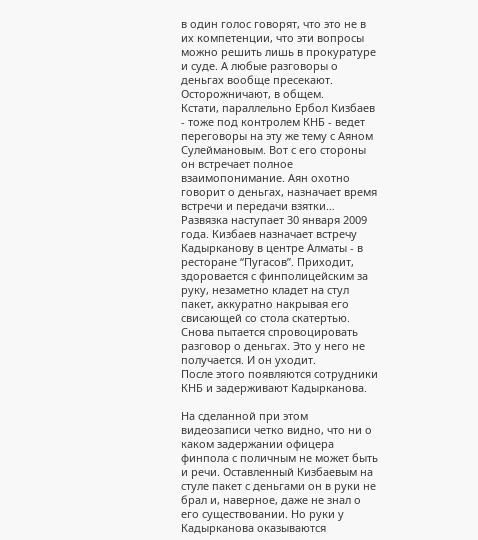в один голос говорят, что это не в их компетенции, что эти вопросы можно решить лишь в прокуратуре и суде. А любые разговоры о деньгах вообще пресекают. Осторожничают, в общем.
Кстати, параллельно Ербол Кизбаев - тоже под контролем КНБ - ведет переговоры на эту же тему с Аяном Сулеймановым. Вот с его стороны он встречает полное взаимопонимание. Аян охотно говорит о деньгах, назначает время встречи и передачи взятки…
Развязка наступает 30 января 2009 года. Кизбаев назначает встречу Кадырканову в центре Алматы - в ресторане “Пугасов”. Приходит, здоровается с финполицейским за руку, незаметно кладет на стул пакет, аккуратно накрывая его свисающей со стола скатертью. Снова пытается спровоцировать разговор о деньгах. Это у него не получается. И он уходит.
После этого появляются сотрудники КНБ и задерживают Кадырканова.

На сделанной при этом видеозаписи четко видно, что ни о каком задержании офицера финпола с поличным не может быть и речи. Оставленный Кизбаевым на стуле пакет с деньгами он в руки не брал и, наверное, даже не знал о его существовании. Но руки у Кадырканова оказываются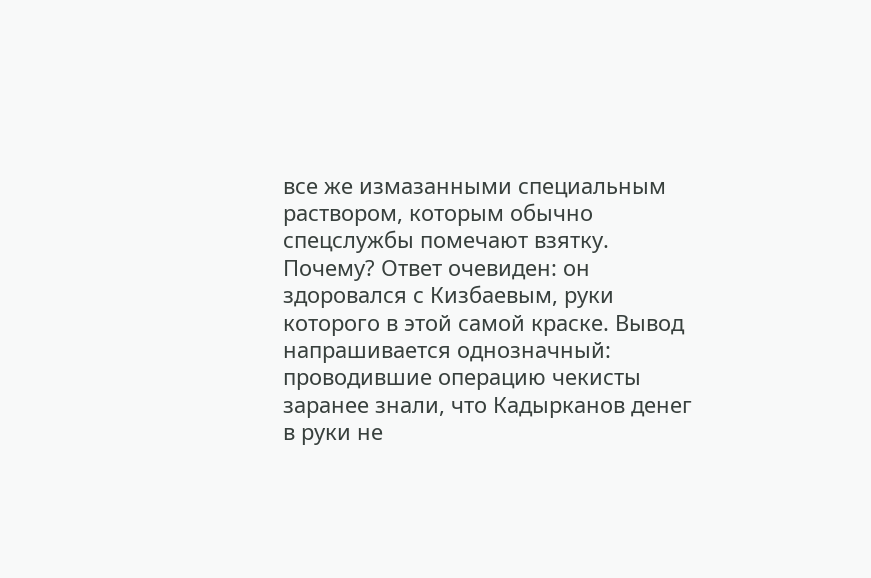все же измазанными специальным раствором, которым обычно спецслужбы помечают взятку. Почему? Ответ очевиден: он здоровался с Кизбаевым, руки которого в этой самой краске. Вывод напрашивается однозначный: проводившие операцию чекисты заранее знали, что Кадырканов денег в руки не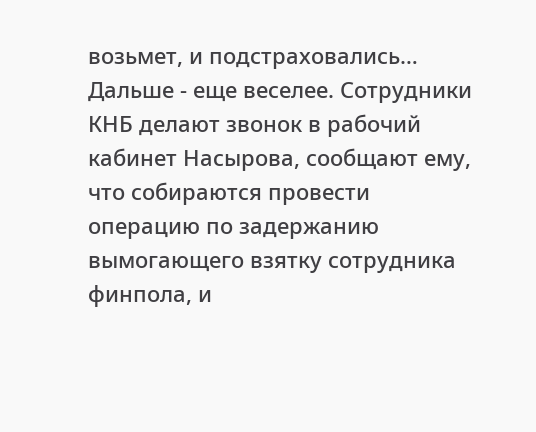возьмет, и подстраховались…
Дальше - еще веселее. Сотрудники КНБ делают звонок в рабочий кабинет Насырова, сообщают ему, что собираются провести операцию по задержанию вымогающего взятку сотрудника финпола, и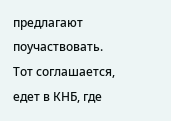предлагают поучаствовать. Тот соглашается, едет в КНБ, где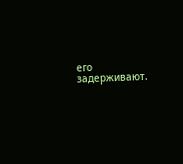его задерживают.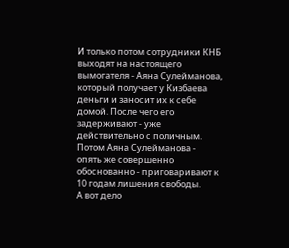И только потом сотрудники КНБ выходят на настоящего вымогателя - Аяна Сулейманова, который получает у Кизбаева деньги и заносит их к себе домой. После чего его задерживают - уже действительно с поличным.
Потом Аяна Сулейманова - опять же совершенно обоснованно - приговаривают к 10 годам лишения свободы.
А вот дело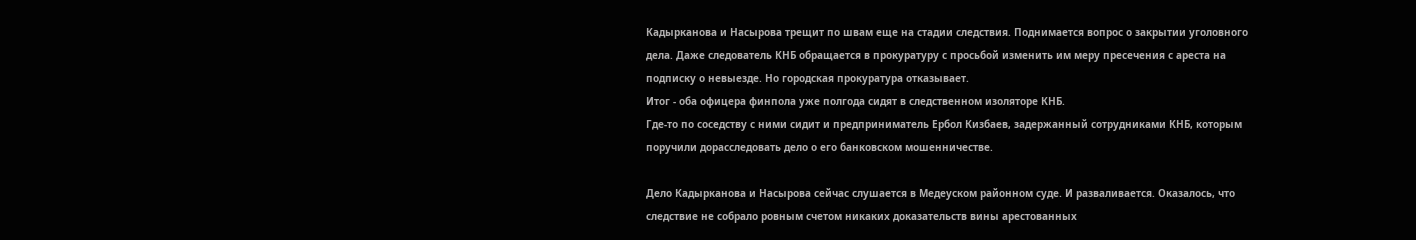Кадырканова и Насырова трещит по швам еще на стадии следствия. Поднимается вопрос о закрытии уголовного дела. Даже следователь КНБ обращается в прокуратуру с просьбой изменить им меру пресечения с ареста на подписку о невыезде. Но городская прокуратура отказывает.
Итог - оба офицера финпола уже полгода сидят в следственном изоляторе КНБ.
Где-то по соседству с ними сидит и предприниматель Ербол Кизбаев, задержанный сотрудниками КНБ, которым поручили дорасследовать дело о его банковском мошенничестве.

Дело Кадырканова и Насырова сейчас слушается в Медеуском районном суде. И разваливается. Оказалось, что следствие не собрало ровным счетом никаких доказательств вины арестованных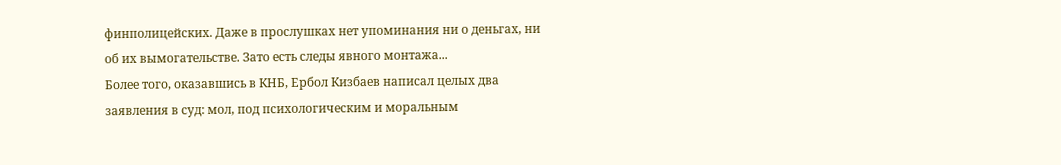финполицейских. Даже в прослушках нет упоминания ни о деньгах, ни об их вымогательстве. Зато есть следы явного монтажа...
Более того, оказавшись в КНБ, Ербол Кизбаев написал целых два заявления в суд: мол, под психологическим и моральным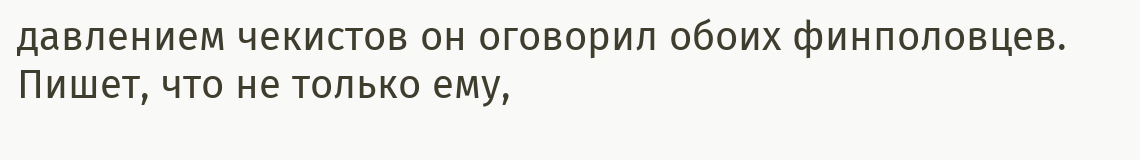давлением чекистов он оговорил обоих финполовцев. Пишет, что не только ему,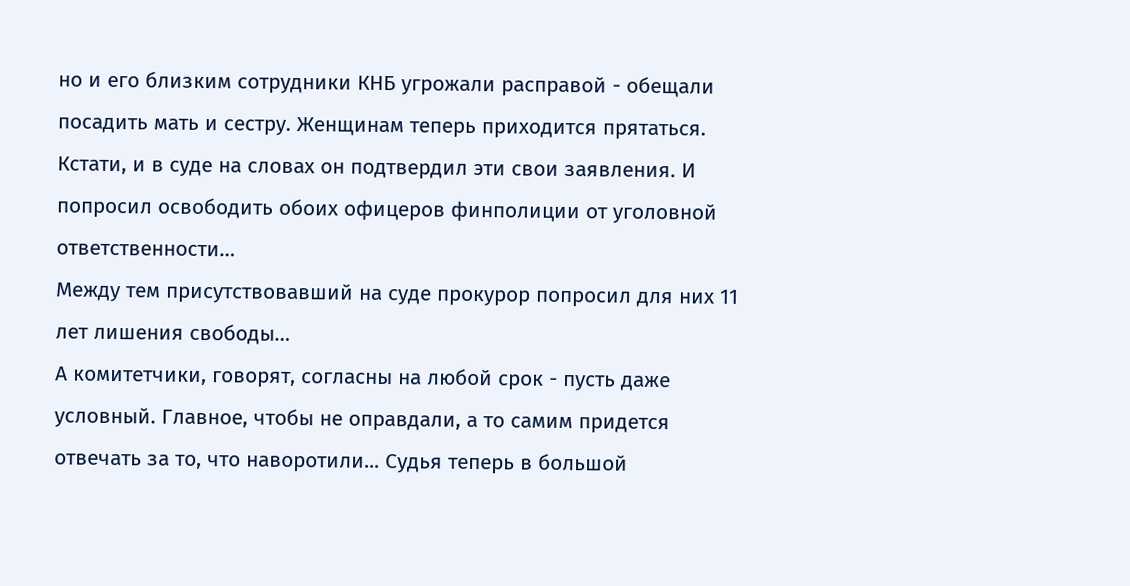но и его близким сотрудники КНБ угрожали расправой - обещали посадить мать и сестру. Женщинам теперь приходится прятаться. Кстати, и в суде на словах он подтвердил эти свои заявления. И попросил освободить обоих офицеров финполиции от уголовной ответственности…
Между тем присутствовавший на суде прокурор попросил для них 11 лет лишения свободы…
А комитетчики, говорят, согласны на любой срок - пусть даже условный. Главное, чтобы не оправдали, а то самим придется отвечать за то, что наворотили... Судья теперь в большой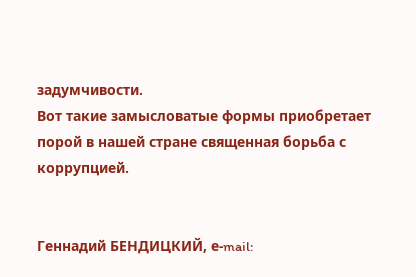задумчивости.
Вот такие замысловатые формы приобретает порой в нашей стране священная борьба с коррупцией.


Геннадий БЕНДИЦКИЙ, е-mail: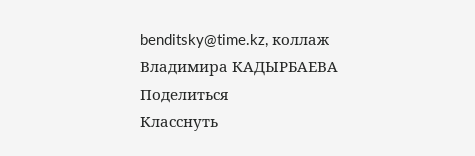benditsky@time.kz, коллаж Владимира КАДЫРБАЕВА
Поделиться
Класснуть